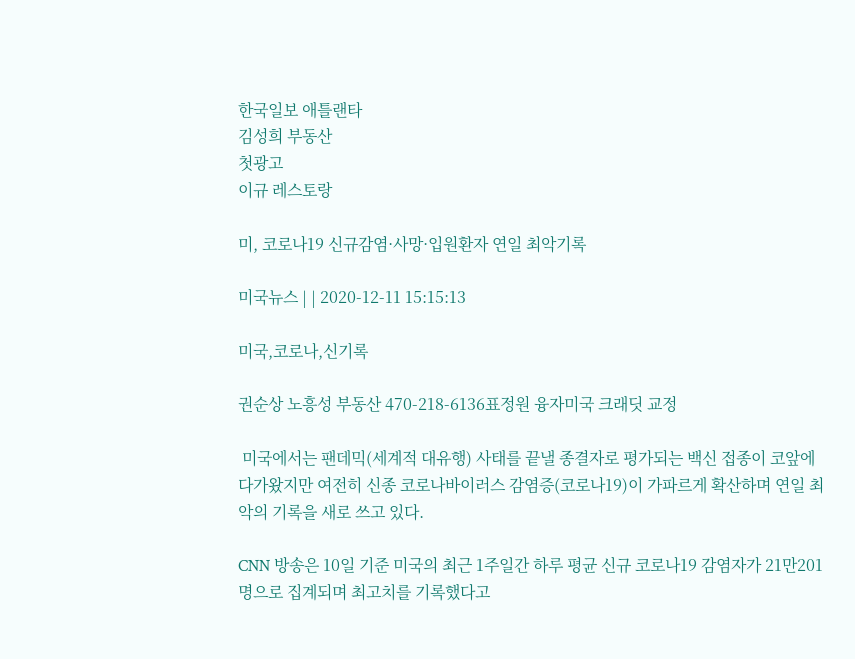한국일보 애틀랜타
김성희 부동산
첫광고
이규 레스토랑

미, 코로나19 신규감염·사망·입원환자 연일 최악기록

미국뉴스 | | 2020-12-11 15:15:13

미국,코로나,신기록

권순상 노흥성 부동산 470-218-6136표정원 융자미국 크래딧 교정

 미국에서는 팬데믹(세계적 대유행) 사태를 끝낼 종결자로 평가되는 백신 접종이 코앞에 다가왔지만 여전히 신종 코로나바이러스 감염증(코로나19)이 가파르게 확산하며 연일 최악의 기록을 새로 쓰고 있다.

CNN 방송은 10일 기준 미국의 최근 1주일간 하루 평균 신규 코로나19 감염자가 21만201명으로 집계되며 최고치를 기록했다고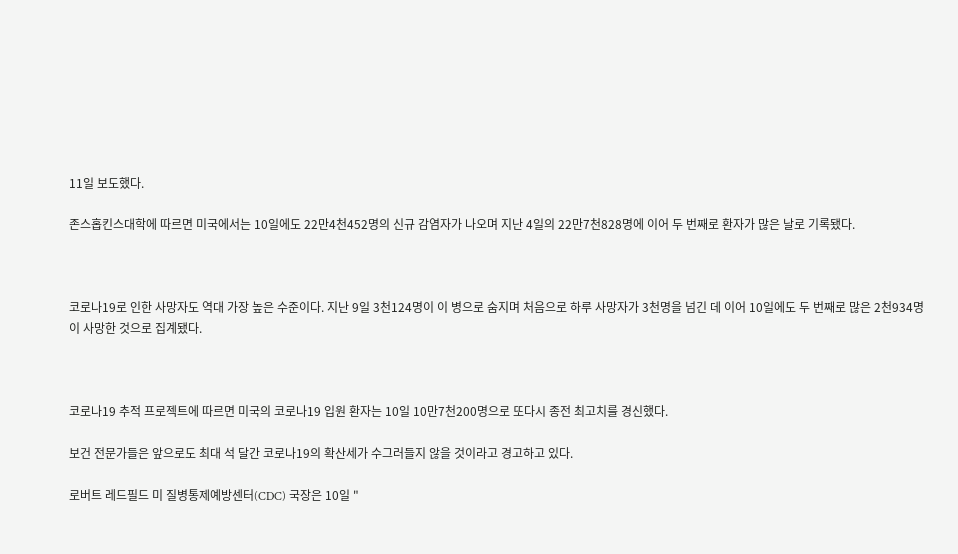11일 보도했다.

존스홉킨스대학에 따르면 미국에서는 10일에도 22만4천452명의 신규 감염자가 나오며 지난 4일의 22만7천828명에 이어 두 번째로 환자가 많은 날로 기록됐다.



코로나19로 인한 사망자도 역대 가장 높은 수준이다. 지난 9일 3천124명이 이 병으로 숨지며 처음으로 하루 사망자가 3천명을 넘긴 데 이어 10일에도 두 번째로 많은 2천934명이 사망한 것으로 집계됐다.



코로나19 추적 프로젝트에 따르면 미국의 코로나19 입원 환자는 10일 10만7천200명으로 또다시 종전 최고치를 경신했다.

보건 전문가들은 앞으로도 최대 석 달간 코로나19의 확산세가 수그러들지 않을 것이라고 경고하고 있다.

로버트 레드필드 미 질병통제예방센터(CDC) 국장은 10일 "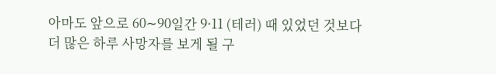아마도 앞으로 60∼90일간 9·11 (테러) 때 있었던 것보다 더 많은 하루 사망자를 보게 될 구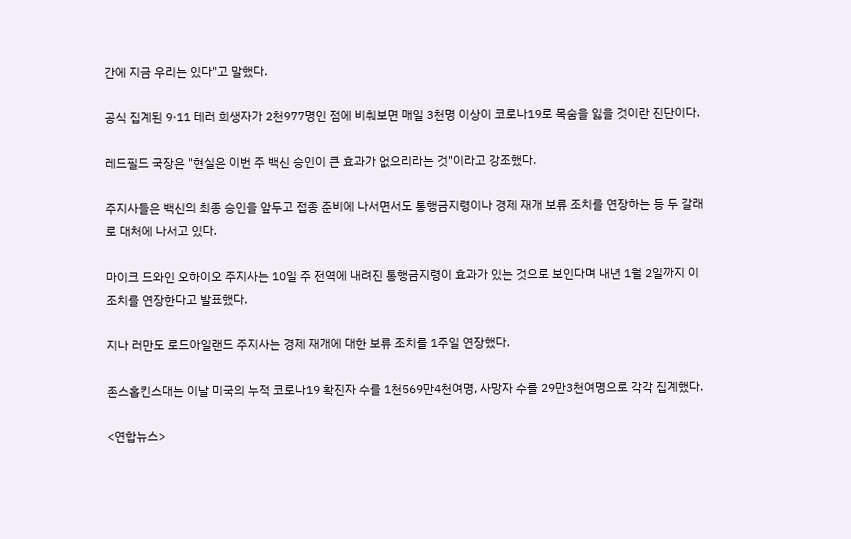간에 지금 우리는 있다"고 말했다.

공식 집계된 9·11 테러 희생자가 2천977명인 점에 비춰보면 매일 3천명 이상이 코로나19로 목숨을 잃을 것이란 진단이다.

레드필드 국장은 "현실은 이번 주 백신 승인이 큰 효과가 없으리라는 것"이라고 강조했다.

주지사들은 백신의 최종 승인을 앞두고 접종 준비에 나서면서도 통행금지령이나 경제 재개 보류 조치를 연장하는 등 두 갈래로 대처에 나서고 있다.

마이크 드와인 오하이오 주지사는 10일 주 전역에 내려진 통행금지령이 효과가 있는 것으로 보인다며 내년 1월 2일까지 이 조치를 연장한다고 발표했다.

지나 러만도 로드아일랜드 주지사는 경제 재개에 대한 보류 조치를 1주일 연장했다.

존스홉킨스대는 이날 미국의 누적 코로나19 확진자 수를 1천569만4천여명, 사망자 수를 29만3천여명으로 각각 집계했다.

<연합뉴스>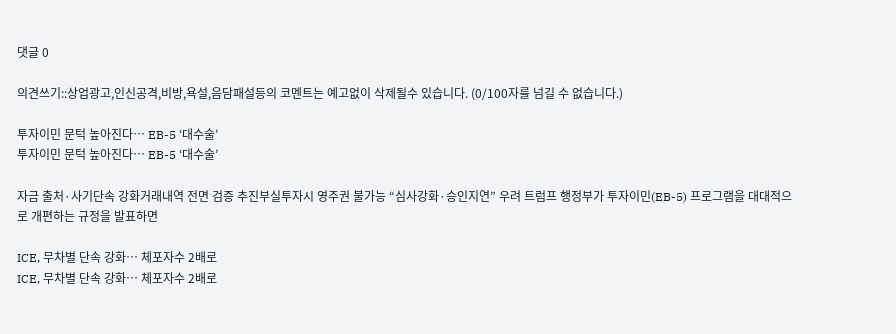댓글 0

의견쓰기::상업광고,인신공격,비방,욕설,음담패설등의 코멘트는 예고없이 삭제될수 있습니다. (0/100자를 넘길 수 없습니다.)

투자이민 문턱 높아진다… EB-5 ‘대수술’
투자이민 문턱 높아진다… EB-5 ‘대수술’

자금 출처·사기단속 강화거래내역 전면 검증 추진부실투자시 영주권 불가능 “심사강화·승인지연” 우려 트럼프 행정부가 투자이민(EB-5) 프로그램을 대대적으로 개편하는 규정을 발표하면

ICE, 무차별 단속 강화… 체포자수 2배로
ICE, 무차별 단속 강화… 체포자수 2배로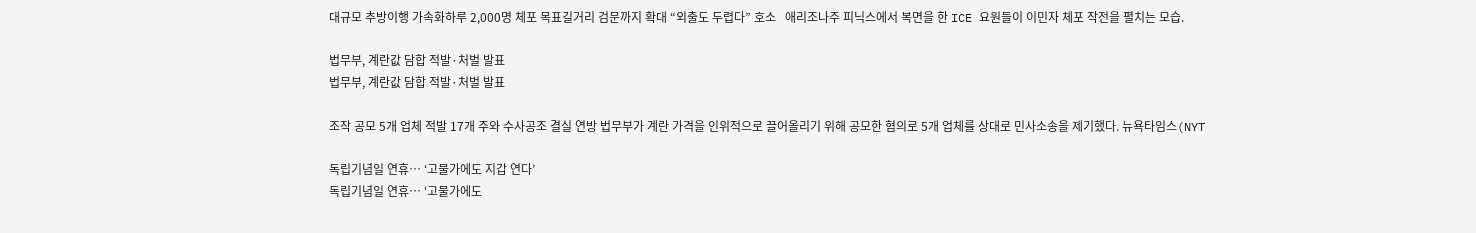대규모 추방이행 가속화하루 2,000명 체포 목표길거리 검문까지 확대 “외출도 두렵다” 호소   애리조나주 피닉스에서 복면을 한 ICE 요원들이 이민자 체포 작전을 펼치는 모습.

법무부, 계란값 담합 적발·처벌 발표
법무부, 계란값 담합 적발·처벌 발표

조작 공모 5개 업체 적발 17개 주와 수사공조 결실 연방 법무부가 계란 가격을 인위적으로 끌어올리기 위해 공모한 혐의로 5개 업체를 상대로 민사소송을 제기했다. 뉴욕타임스(NYT

독립기념일 연휴… ‘고물가에도 지갑 연다’
독립기념일 연휴… ‘고물가에도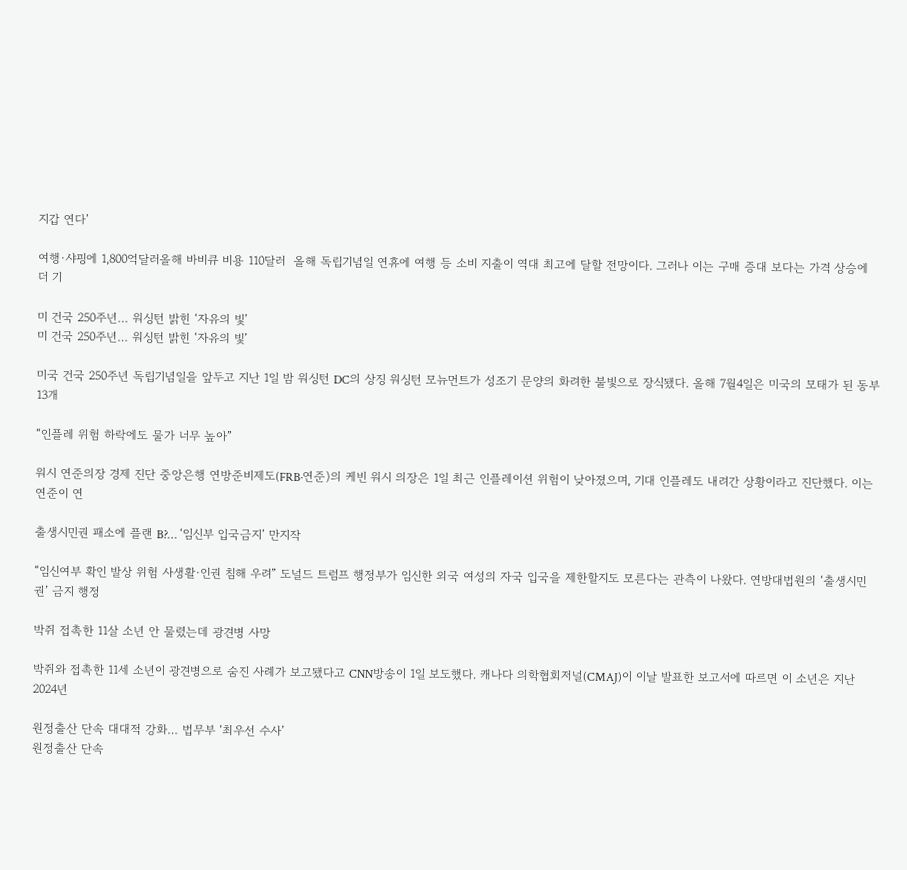지갑 연다’

여행·샤핑에 1,800억달러올해 바비큐 비용 110달러  올해 독립기념일 연휴에 여행 등 소비 지출이 역대 최고에 달할 전망이다. 그러나 이는 구매 증대 보다는 가격 상승에 더 기

미 건국 250주년… 워싱턴 밝힌 ‘자유의 빛’
미 건국 250주년… 워싱턴 밝힌 ‘자유의 빛’

미국 건국 250주년 독립기념일을 앞두고 지난 1일 밤 워싱턴 DC의 상징 워싱턴 모뉴먼트가 성조기 문양의 화려한 불빛으로 장식됐다. 올해 7월4일은 미국의 모태가 된 동부 13개

“인플레 위험 하락에도 물가 너무 높아”

워시 연준의장 경제 진단 중앙은행 연방준비제도(FRB·연준)의 케빈 워시 의장은 1일 최근 인플레이션 위험이 낮아졌으며, 기대 인플레도 내려간 상황이라고 진단했다. 이는 연준이 연

출생시민권 패소에 플랜 B?… ‘임신부 입국금지’ 만지작

“임신여부 확인 발상 위험 사생활·인권 침해 우려” 도널드 트럼프 행정부가 임신한 외국 여성의 자국 입국을 제한할지도 모른다는 관측이 나왔다. 연방대법원의 ‘출생시민권’ 금지 행정

박쥐 접촉한 11살 소년 안 물렸는데 광견병 사망

박쥐와 접촉한 11세 소년이 광견병으로 숨진 사례가 보고됐다고 CNN방송이 1일 보도했다. 캐나다 의학협회저널(CMAJ)이 이날 발표한 보고서에 따르면 이 소년은 지난 2024년

원정출산 단속 대대적 강화… 법무부 ‘최우선 수사’
원정출산 단속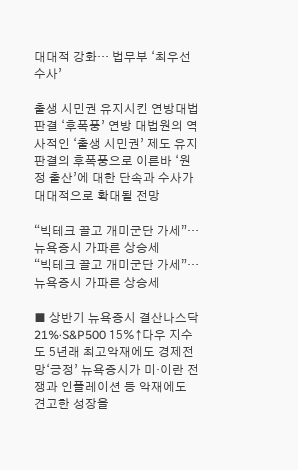대대적 강화… 법무부 ‘최우선 수사’

출생 시민권 유지시킨 연방대법 판결 ‘후폭풍’ 연방 대법원의 역사적인 ‘출생 시민권’ 제도 유지 판결의 후폭풍으로 이른바 ‘원정 출산’에 대한 단속과 수사가 대대적으로 확대될 전망

“빅테크 끌고 개미군단 가세”… 뉴욕증시 가파른 상승세
“빅테크 끌고 개미군단 가세”… 뉴욕증시 가파른 상승세

■ 상반기 뉴욕증시 결산나스닥 21%·S&P500 15%↑다우 지수도 5년래 최고악재에도 경제전망‘긍정’ 뉴욕증시가 미·이란 전쟁과 인플레이션 등 악재에도 견고한 성장을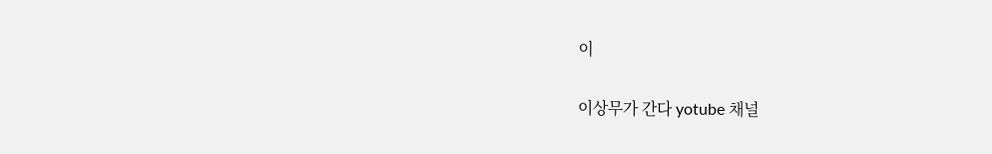이

이상무가 간다 yotube 채널